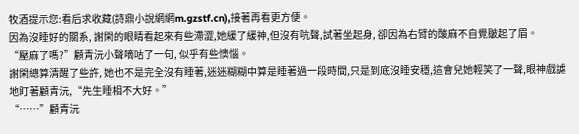牧酒提示您:看后求收藏(詩鼎小說網網m.gzstf.cn),接著再看更方便。
因為沒睡好的關系, 謝閑的眼睛看起來有些滯澀,她緩了緩神,但沒有吭聲,試著坐起身, 卻因為右臂的酸麻不自覺皺起了眉。
“壓麻了嗎?”顧青沅小聲嘀咕了一句, 似乎有些懊惱。
謝閑總算清醒了些許, 她也不是完全沒有睡著,迷迷糊糊中算是睡著過一段時間,只是到底沒睡安穩,這會兒她輕笑了一聲,眼神戲謔地盯著顧青沅,“先生睡相不大好。”
“……”顧青沅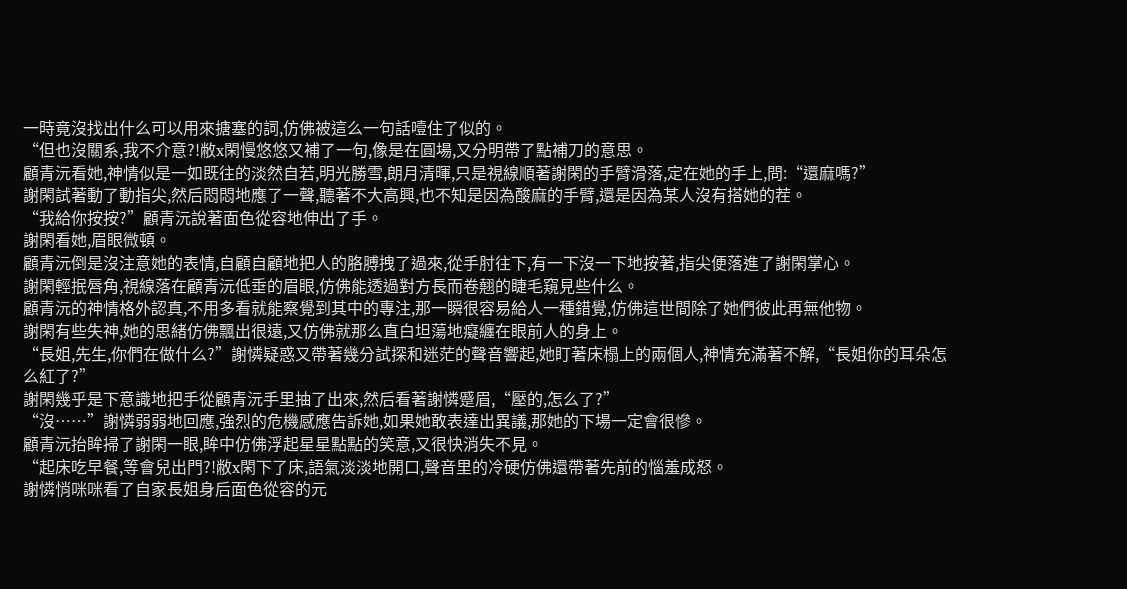一時竟沒找出什么可以用來搪塞的詞,仿佛被這么一句話噎住了似的。
“但也沒關系,我不介意?!敝x閑慢悠悠又補了一句,像是在圓場,又分明帶了點補刀的意思。
顧青沅看她,神情似是一如既往的淡然自若,明光勝雪,朗月清暉,只是視線順著謝閑的手臂滑落,定在她的手上,問:“還麻嗎?”
謝閑試著動了動指尖,然后悶悶地應了一聲,聽著不大高興,也不知是因為酸麻的手臂,還是因為某人沒有搭她的茬。
“我給你按按?”顧青沅說著面色從容地伸出了手。
謝閑看她,眉眼微頓。
顧青沅倒是沒注意她的表情,自顧自顧地把人的胳膊拽了過來,從手肘往下,有一下沒一下地按著,指尖便落進了謝閑掌心。
謝閑輕抿唇角,視線落在顧青沅低垂的眉眼,仿佛能透過對方長而卷翹的睫毛窺見些什么。
顧青沅的神情格外認真,不用多看就能察覺到其中的專注,那一瞬很容易給人一種錯覺,仿佛這世間除了她們彼此再無他物。
謝閑有些失神,她的思緒仿佛飄出很遠,又仿佛就那么直白坦蕩地癡纏在眼前人的身上。
“長姐,先生,你們在做什么?”謝憐疑惑又帶著幾分試探和迷茫的聲音響起,她盯著床榻上的兩個人,神情充滿著不解,“長姐你的耳朵怎么紅了?”
謝閑幾乎是下意識地把手從顧青沅手里抽了出來,然后看著謝憐蹙眉,“壓的,怎么了?”
“沒……”謝憐弱弱地回應,強烈的危機感應告訴她,如果她敢表達出異議,那她的下場一定會很慘。
顧青沅抬眸掃了謝閑一眼,眸中仿佛浮起星星點點的笑意,又很快消失不見。
“起床吃早餐,等會兒出門?!敝x閑下了床,語氣淡淡地開口,聲音里的冷硬仿佛還帶著先前的惱羞成怒。
謝憐悄咪咪看了自家長姐身后面色從容的元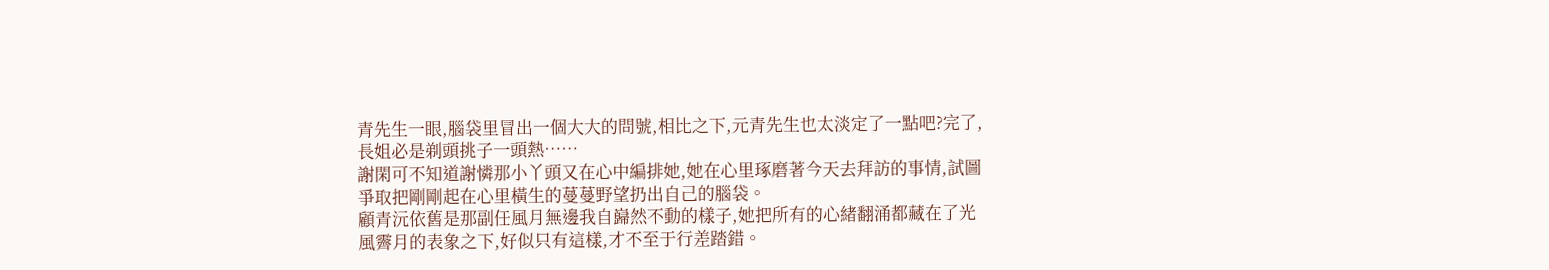青先生一眼,腦袋里冒出一個大大的問號,相比之下,元青先生也太淡定了一點吧?完了,長姐必是剃頭挑子一頭熱……
謝閑可不知道謝憐那小丫頭又在心中編排她,她在心里琢磨著今天去拜訪的事情,試圖爭取把剛剛起在心里橫生的蔓蔓野望扔出自己的腦袋。
顧青沅依舊是那副任風月無邊我自巋然不動的樣子,她把所有的心緒翻涌都藏在了光風霽月的表象之下,好似只有這樣,才不至于行差踏錯。